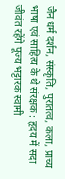जैन धर्म दर्शन, संस्कृति, पुरातत्व, कला, प्राच्य भाषा एवं साहित्य के थे संरक्षक : हृदय में सदा जीवंत रहेंगे पूज्य भट्टारक स्वामी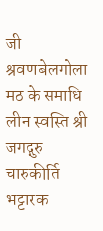जी
श्रवणबेलगोला मठ के समाधि लीन स्वस्ति श्री जगद्गुरु चारुकीर्ति भट्टारक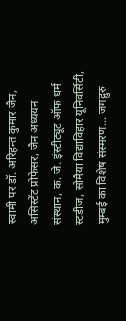स्वामी पर डॉ. अरिहन्त कुमार जैन, असिस्टेंट प्रोफेसर, जैन अध्ययन संस्थान, क. जे. इंस्टीट्यूट ऑफ धर्म स्टडीज, सोमैया विद्याविहार यूनिवर्सिटी, मुम्बई का विशेष संस्मरण... जगद्गुरु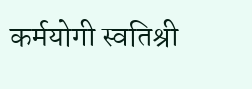कर्मयोगी स्वतिश्री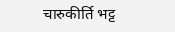चारुकीर्ति भट्ट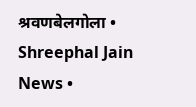श्रवणबेलगोला • Shreephal Jain News •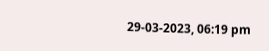29-03-2023, 06:19 pm